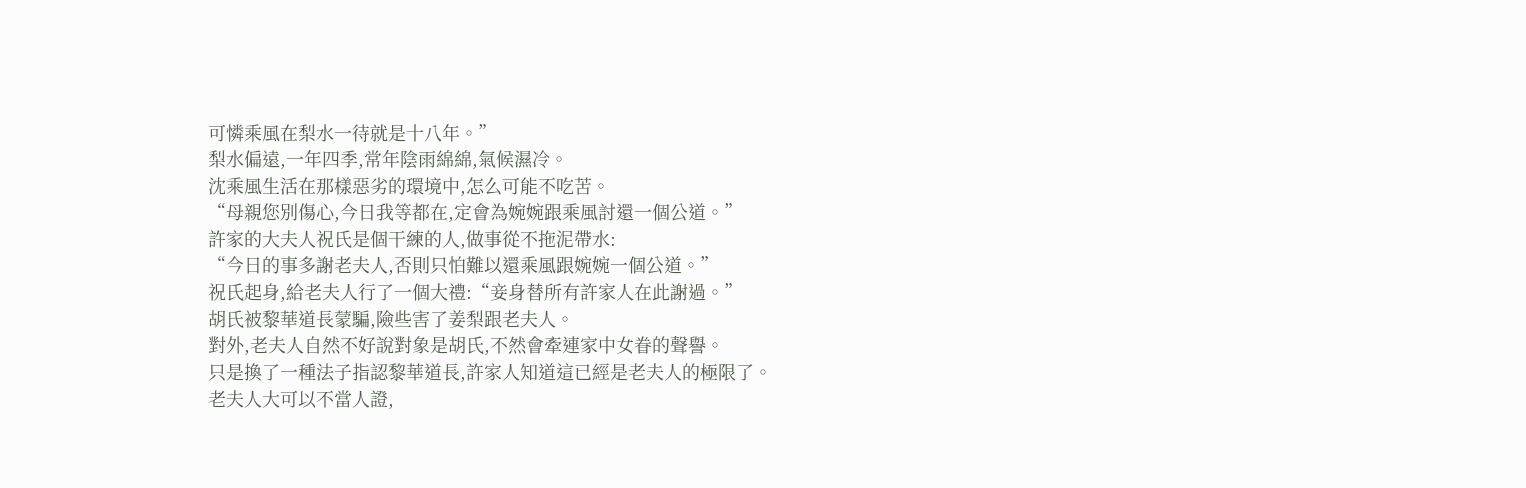可憐乘風在梨水一待就是十八年。”
梨水偏遠,一年四季,常年陰雨綿綿,氣候濕冷。
沈乘風生活在那樣惡劣的環境中,怎么可能不吃苦。
“母親您別傷心,今日我等都在,定會為婉婉跟乘風討還一個公道。”
許家的大夫人祝氏是個干練的人,做事從不拖泥帶水:
“今日的事多謝老夫人,否則只怕難以還乘風跟婉婉一個公道。”
祝氏起身,給老夫人行了一個大禮:“妾身替所有許家人在此謝過。”
胡氏被黎華道長蒙騙,險些害了姜梨跟老夫人。
對外,老夫人自然不好說對象是胡氏,不然會牽連家中女眷的聲譽。
只是換了一種法子指認黎華道長,許家人知道這已經是老夫人的極限了。
老夫人大可以不當人證,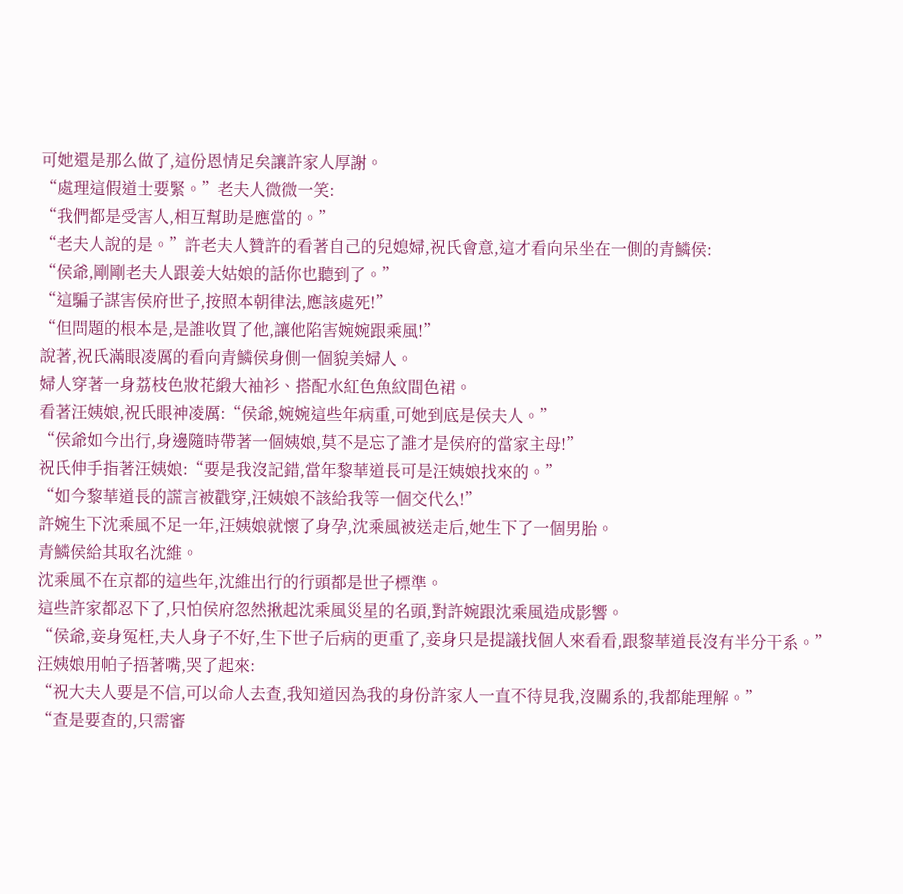可她還是那么做了,這份恩情足矣讓許家人厚謝。
“處理這假道士要緊。”老夫人微微一笑:
“我們都是受害人,相互幫助是應當的。”
“老夫人說的是。”許老夫人贊許的看著自己的兒媳婦,祝氏會意,這才看向呆坐在一側的青鱗侯:
“侯爺,剛剛老夫人跟姜大姑娘的話你也聽到了。”
“這騙子謀害侯府世子,按照本朝律法,應該處死!”
“但問題的根本是,是誰收買了他,讓他陷害婉婉跟乘風!”
說著,祝氏滿眼凌厲的看向青鱗侯身側一個貌美婦人。
婦人穿著一身荔枝色妝花緞大袖衫、搭配水紅色魚紋間色裙。
看著汪姨娘,祝氏眼神凌厲:“侯爺,婉婉這些年病重,可她到底是侯夫人。”
“侯爺如今出行,身邊隨時帶著一個姨娘,莫不是忘了誰才是侯府的當家主母!”
祝氏伸手指著汪姨娘:“要是我沒記錯,當年黎華道長可是汪姨娘找來的。”
“如今黎華道長的謊言被戳穿,汪姨娘不該給我等一個交代么!”
許婉生下沈乘風不足一年,汪姨娘就懷了身孕,沈乘風被送走后,她生下了一個男胎。
青鱗侯給其取名沈維。
沈乘風不在京都的這些年,沈維出行的行頭都是世子標準。
這些許家都忍下了,只怕侯府忽然揪起沈乘風災星的名頭,對許婉跟沈乘風造成影響。
“侯爺,妾身冤枉,夫人身子不好,生下世子后病的更重了,妾身只是提議找個人來看看,跟黎華道長沒有半分干系。”
汪姨娘用帕子捂著嘴,哭了起來:
“祝大夫人要是不信,可以命人去查,我知道因為我的身份許家人一直不待見我,沒關系的,我都能理解。”
“查是要查的,只需審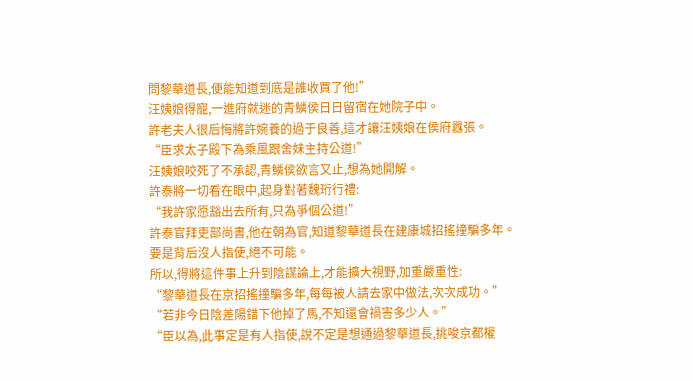問黎華道長,便能知道到底是誰收買了他!”
汪姨娘得寵,一進府就迷的青鱗侯日日留宿在她院子中。
許老夫人很后悔將許婉養的過于良善,這才讓汪姨娘在侯府囂張。
“臣求太子殿下為乘風跟舍妹主持公道!”
汪姨娘咬死了不承認,青鱗侯欲言又止,想為她開解。
許泰將一切看在眼中,起身對著魏珩行禮:
“我許家愿豁出去所有,只為爭個公道!”
許泰官拜吏部尚書,他在朝為官,知道黎華道長在建康城招搖撞騙多年。
要是背后沒人指使,絕不可能。
所以,得將這件事上升到陰謀論上,才能擴大視野,加重嚴重性:
“黎華道長在京招搖撞騙多年,每每被人請去家中做法,次次成功。”
“若非今日陰差陽錯下他掉了馬,不知還會禍害多少人。”
“臣以為,此事定是有人指使,說不定是想通過黎華道長,挑唆京都權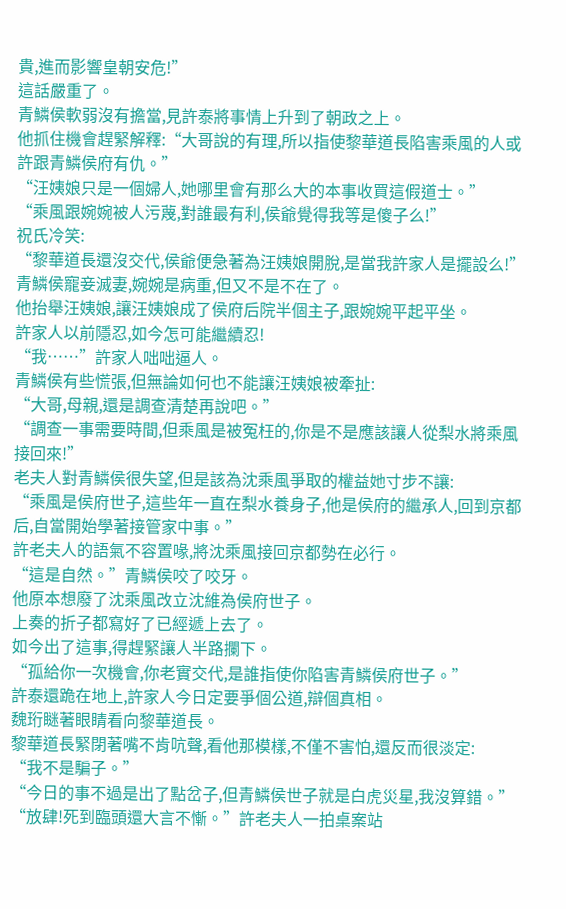貴,進而影響皇朝安危!”
這話嚴重了。
青鱗侯軟弱沒有擔當,見許泰將事情上升到了朝政之上。
他抓住機會趕緊解釋:“大哥說的有理,所以指使黎華道長陷害乘風的人或許跟青鱗侯府有仇。”
“汪姨娘只是一個婦人,她哪里會有那么大的本事收買這假道士。”
“乘風跟婉婉被人污蔑,對誰最有利,侯爺覺得我等是傻子么!”
祝氏冷笑:
“黎華道長還沒交代,侯爺便急著為汪姨娘開脫,是當我許家人是擺設么!”
青鱗侯寵妾滅妻,婉婉是病重,但又不是不在了。
他抬舉汪姨娘,讓汪姨娘成了侯府后院半個主子,跟婉婉平起平坐。
許家人以前隱忍,如今怎可能繼續忍!
“我……”許家人咄咄逼人。
青鱗侯有些慌張,但無論如何也不能讓汪姨娘被牽扯:
“大哥,母親,還是調查清楚再說吧。”
“調查一事需要時間,但乘風是被冤枉的,你是不是應該讓人從梨水將乘風接回來!”
老夫人對青鱗侯很失望,但是該為沈乘風爭取的權益她寸步不讓:
“乘風是侯府世子,這些年一直在梨水養身子,他是侯府的繼承人,回到京都后,自當開始學著接管家中事。”
許老夫人的語氣不容置喙,將沈乘風接回京都勢在必行。
“這是自然。”青鱗侯咬了咬牙。
他原本想廢了沈乘風改立沈維為侯府世子。
上奏的折子都寫好了已經遞上去了。
如今出了這事,得趕緊讓人半路攔下。
“孤給你一次機會,你老實交代,是誰指使你陷害青鱗侯府世子。”
許泰還跪在地上,許家人今日定要爭個公道,辯個真相。
魏珩瞇著眼睛看向黎華道長。
黎華道長緊閉著嘴不肯吭聲,看他那模樣,不僅不害怕,還反而很淡定:
“我不是騙子。”
“今日的事不過是出了點岔子,但青鱗侯世子就是白虎災星,我沒算錯。”
“放肆!死到臨頭還大言不慚。”許老夫人一拍桌案站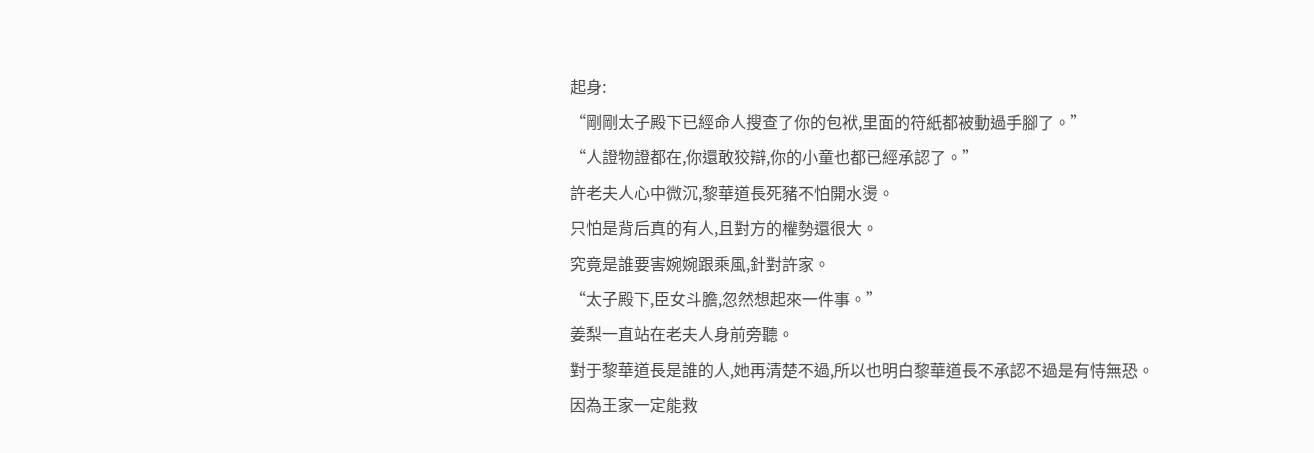起身:
“剛剛太子殿下已經命人搜查了你的包袱,里面的符紙都被動過手腳了。”
“人證物證都在,你還敢狡辯,你的小童也都已經承認了。”
許老夫人心中微沉,黎華道長死豬不怕開水燙。
只怕是背后真的有人,且對方的權勢還很大。
究竟是誰要害婉婉跟乘風,針對許家。
“太子殿下,臣女斗膽,忽然想起來一件事。”
姜梨一直站在老夫人身前旁聽。
對于黎華道長是誰的人,她再清楚不過,所以也明白黎華道長不承認不過是有恃無恐。
因為王家一定能救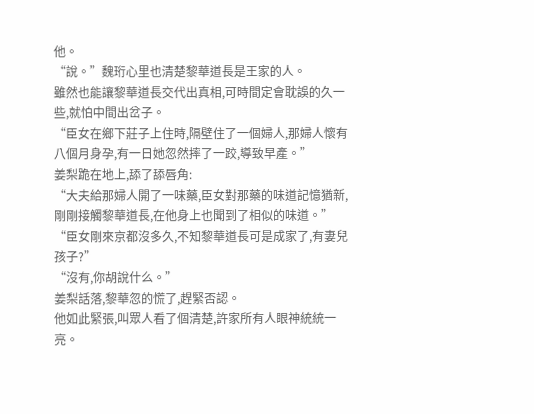他。
“說。”魏珩心里也清楚黎華道長是王家的人。
雖然也能讓黎華道長交代出真相,可時間定會耽誤的久一些,就怕中間出岔子。
“臣女在鄉下莊子上住時,隔壁住了一個婦人,那婦人懷有八個月身孕,有一日她忽然摔了一跤,導致早產。”
姜梨跪在地上,舔了舔唇角:
“大夫給那婦人開了一味藥,臣女對那藥的味道記憶猶新,剛剛接觸黎華道長,在他身上也聞到了相似的味道。”
“臣女剛來京都沒多久,不知黎華道長可是成家了,有妻兒孩子?”
“沒有,你胡說什么。”
姜梨話落,黎華忽的慌了,趕緊否認。
他如此緊張,叫眾人看了個清楚,許家所有人眼神統統一亮。